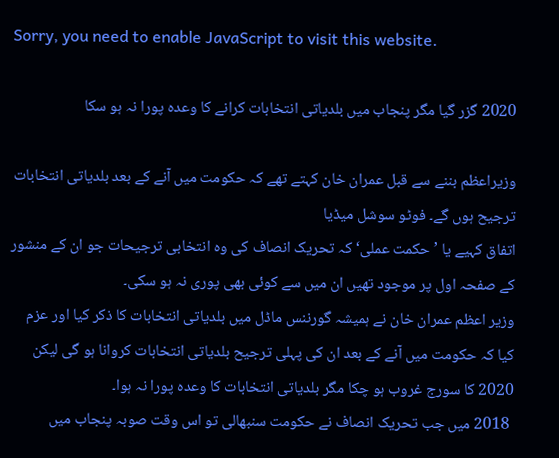Sorry, you need to enable JavaScript to visit this website.

2020 گزر گیا مگر پنجاب میں بلدیاتی انتخابات کرانے کا وعدہ پورا نہ ہو سکا

وزیراعظم بننے سے قبل عمران خان کہتے تھے کہ حکومت میں آنے کے بعد بلدیاتی انتخابات ترجیح ہوں گے۔ فوٹو سوشل میڈیا
اتفاق کہیے یا ’حکمت عملی‘ کہ تحریک انصاف کی وہ انتخابی ترجیحات جو ان کے منشور کے صفحہ اول پر موجود تھیں ان میں سے کوئی بھی پوری نہ ہو سکی۔
وزیر اعظم عمران خان نے ہمیشہ گورننس ماڈل میں بلدیاتی انتخابات کا ذکر کیا اور عزم کیا کہ حکومت میں آنے کے بعد ان کی پہلی ترجیح بلدیاتی انتخابات کروانا ہو گی لیکن 2020 کا سورج غروب ہو چکا مگر بلدیاتی انتخابات کا وعدہ پورا نہ ہوا۔
 2018 میں جب تحریک انصاف نے حکومت سنبھالی تو اس وقت صوبہ پنجاب میں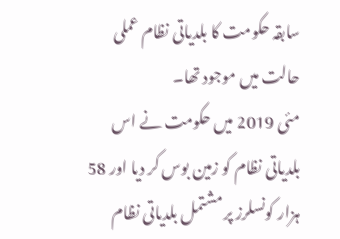سابقہ حکومت کا بلدیاتی نظام عملی حالت میں موجود تھا۔
مئی 2019 میں حکومت نے اس بلدیاتی نظام کو زمین بوس کر دیا اور 58 ہزار کونسلرز پر مشتمل بلدیاتی نظام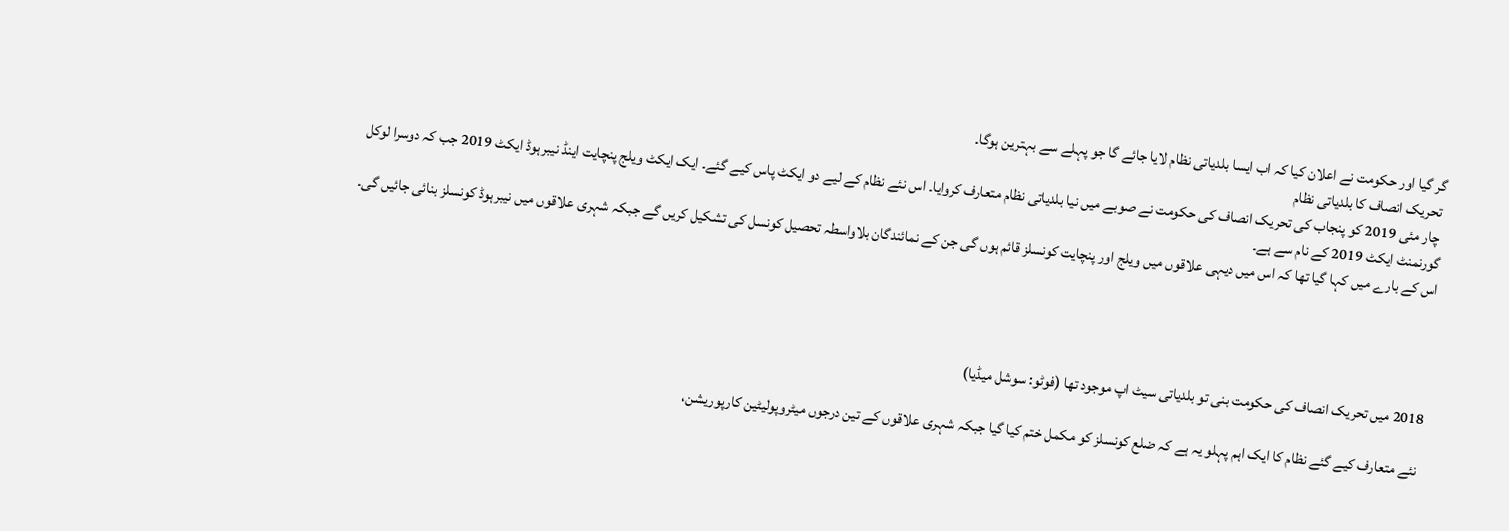گر گیا اور حکومت نے اعلان کیا کہ اب ایسا بلدیاتی نظام لایا جائے گا جو پہلے سے بہترین ہوگا۔
 تحریک انصاف کا بلدیاتی نظام
 چار مئی 2019 کو پنجاب کی تحریک انصاف کی حکومت نے صوبے میں نیا بلدیاتی نظام متعارف کروایا۔ اس نئے نظام کے لیے دو ایکٹ پاس کیے گئے۔ ایک ایکٹ ویلج پنچایت اینڈ نیبرہوڈ ایکٹ 2019 جب کہ دوسرا لوکل گورنمنٹ ایکٹ 2019 کے نام سے ہے۔
اس کے بارے میں کہا گیا تھا کہ اس میں دیہی علاقوں میں ویلج اور پنچایت کونسلز قائم ہوں گی جن کے نمائندگان بلاواسطہ تحصیل کونسل کی تشکیل کریں گے جبکہ شہری علاقوں میں نیبرہوڈ کونسلز بنائی جائیں گی۔




2018 میں تحریک انصاف کی حکومت بنی تو بلدیاتی سیٹ اپ موجود تھا (فوٹو: سوشل میڈیا)

 نئے متعارف کیے گئے نظام کا ایک اہم پہلو یہ ہے کہ ضلع کونسلز کو مکمل ختم کیا گیا جبکہ شہری علاقوں کے تین درجوں میٹروپولیٹین کارپوریشن،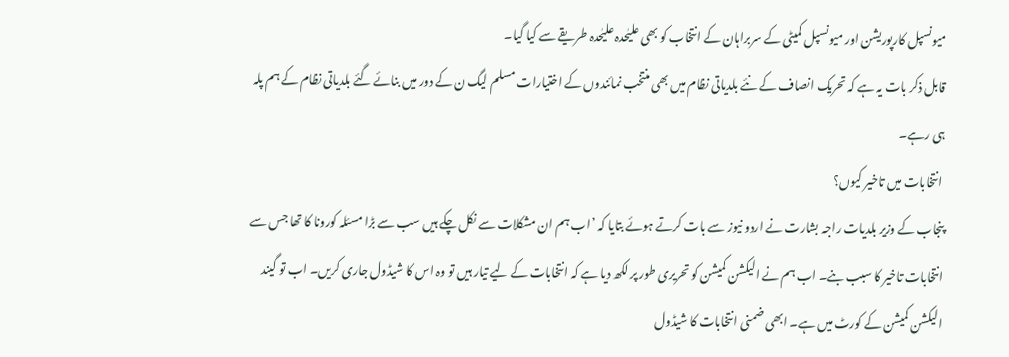میونسپل کارپوریشن اور میونسپل کمیٹی کے سربراہان کے انتخاب کو بھی علیٰحدہ علیٰحدہ طریقے سے کیا گیا۔
قابل ذکر بات یہ ہے کہ تحریک انصاف کے نئے بلدیاتی نظام میں بھی منتخب نمائندوں کے اختیارات مسلم لیگ ن کے دور میں بنائے گئے بلدیاتی نظام کے ہم پلہ ہی رہے۔
 انتخابات میں تاخیر کیوں؟
پنجاب کے وزیر بلدیات راجہ بشارت نے اردو نیوز سے بات کرتے ہوئے بتایا کہ ’اب ہم ان مشکلات سے نکل چکے ہیں سب سے بڑا مسئلہ کورونا کا تھا جس سے انتخابات تاخیر کا سبب بنے۔ اب ہم نے الیکشن کمیشن کو تحریری طور پر لکھ دیا ہے کہ انتخابات کے لیے تیار ہیں تو وہ اس کا شیڈول جاری کریں۔ اب تو گیند الیکشن کمیشن کے کورٹ میں ہے۔ ابھی ضمنی انتخابات کا شیڈول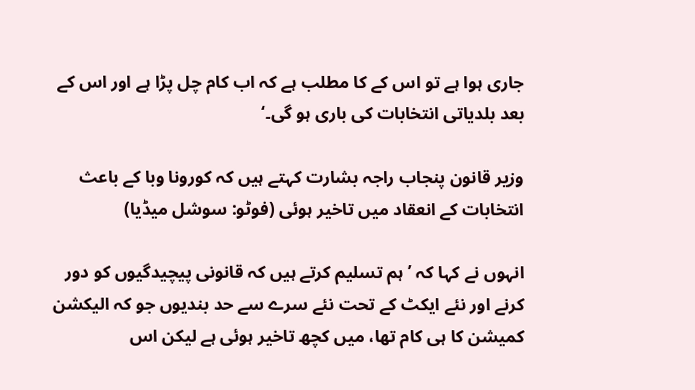جاری ہوا ہے تو اس کے کا مطلب ہے کہ اب کام چل پڑا ہے اور اس کے بعد بلدیاتی انتخابات کی باری ہو گی۔‘

وزیر قانون پنجاب راجہ بشارت کہتے ہیں کہ کورونا وبا کے باعث انتخابات کے انعقاد میں تاخیر ہوئی (فوٹو: سوشل میڈیا)

انہوں نے کہا کہ ’ہم تسلیم کرتے ہیں کہ قانونی پیچیدگیوں کو دور کرنے اور نئے ایکٹ کے تحت نئے سرے سے حد بندیوں جو کہ الیکشن کمیشن کا ہی کام تھا، میں کچھ تاخیر ہوئی ہے لیکن اس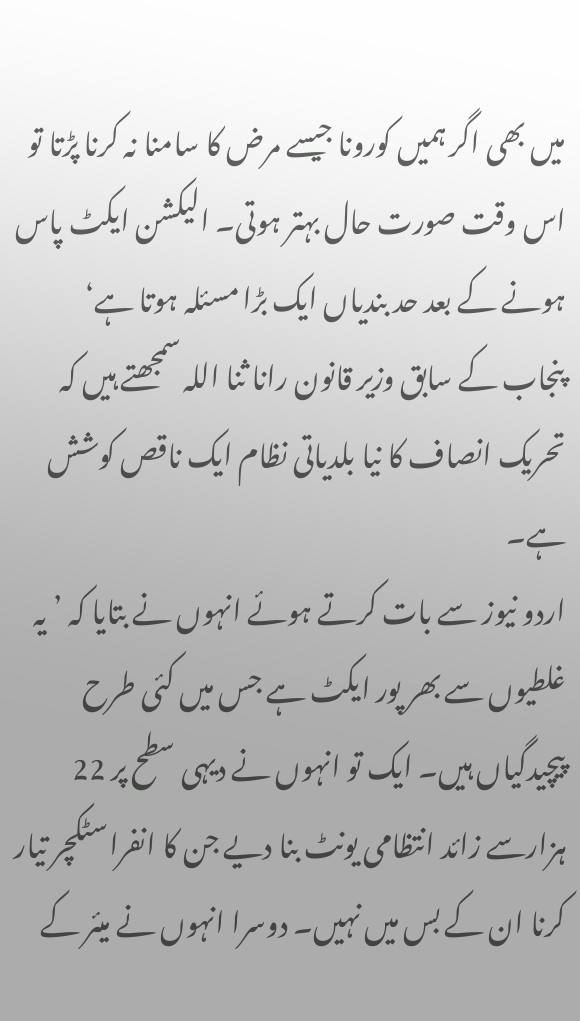میں بھی اگر ہمیں کورونا جیسے مرض کا سامنا نہ کرنا پڑتا تو اس وقت صورت حال بہتر ہوتی۔ الیکشن ایکٹ پاس ہونے کے بعد حد بندیاں ایک بڑا مسئلہ ہوتا ہے‘
پنجاب کے سابق وزیر قانون رانا ثنا اللہ سمجھتے ہیں کہ تحریک انصاف کا نیا بلدیاتی نظام ایک ناقص کوشش ہے۔
اردو نیوز سے بات کرتے ہوئے انہوں نے بتایا کہ ’یہ غلطیوں سے بھر پور ایکٹ ہے جس میں کئی طرح پیچیدگیاں ہیں۔ ایک تو انہوں نے دیہی سطح پر 22 ہزارسے زائد انتظامی یونٹ بنا دیے جن کا انفراسٹکچر تیار کرنا ان کے بس میں نہیں۔ دوسرا انہوں نے میئر کے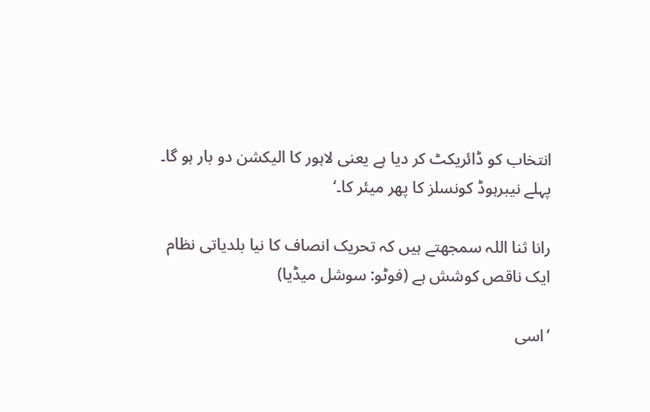انتخاب کو ڈائریکٹ کر دیا ہے یعنی لاہور کا الیکشن دو بار ہو گا۔ پہلے نیبرہوڈ کونسلز کا پھر میئر کا۔‘

رانا ثنا اللہ سمجھتے ہیں کہ تحریک انصاف کا نیا بلدیاتی نظام ایک ناقص کوشش ہے (فوٹو: سوشل میڈیا)

’اسی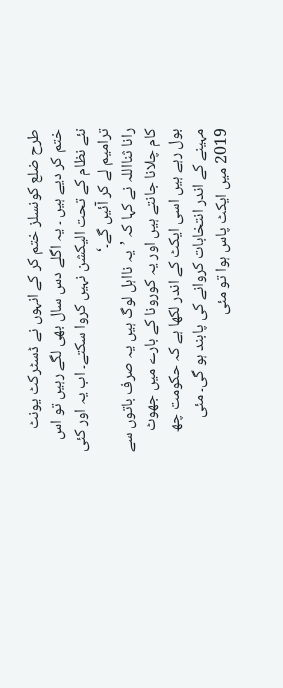طرح ضلع کونسلز ختم کر کے انہوں نے ڈسٹرکٹ یونٹ ختم کر دیے ہیں ۔ یہ اگلے دس سال بھی لگے رہیں تو اس نئے نظام کے تحت الیکشن نہیں کروا سکتے۔ اب یہ اور کئی ترامیم لے کر آئیں گے۔‘
رانا ثنااللہ نے کہا کہ ’یہ نااہل لوگ ہیں یہ صرف باتوں سے کام چلانا جانتے ہیں اور یہ کورونا کے بارے میں جھوٹ بول رہے ہیں اسی ایکٹ کے اندر لکھا ہے کہ حکومت چھ مہینے کے اندر انتخابات کروانے کی پابند ہو گی۔ مئی 2019 میں ایکٹ پاس ہوا تو مئی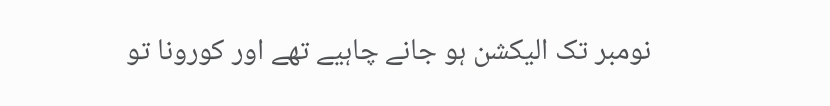نومبر تک الیکشن ہو جانے چاہیے تھے اور کورونا تو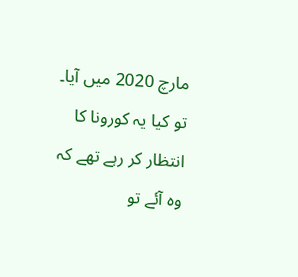مارچ 2020 میں آیا۔ تو کیا یہ کورونا کا انتظار کر رہے تھے کہ وہ آئے تو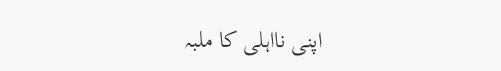اپنی نااہلی کا ملبہ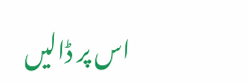اس پر ڈالیں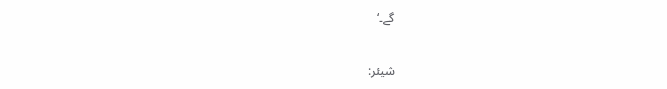گے۔‘

شیئر: